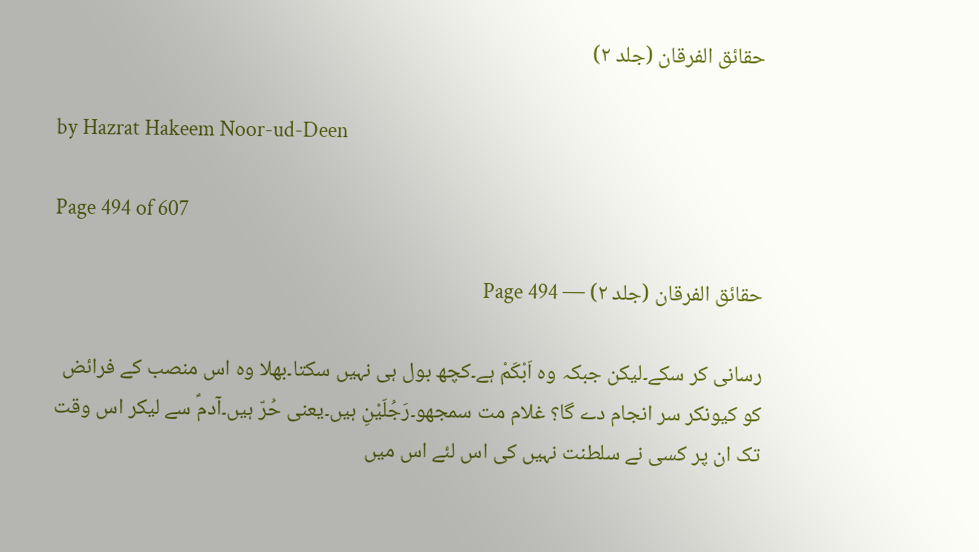حقائق الفرقان (جلد ۲)

by Hazrat Hakeem Noor-ud-Deen

Page 494 of 607

حقائق الفرقان (جلد ۲) — Page 494

رسانی کر سکے۔لیکن جبکہ وہ اَبْکَمْ ہے۔کچھ بول ہی نہیں سکتا۔بھلا وہ اس منصب کے فرائض کو کیونکر سر انجام دے گا؟ غلام مت سمجھو۔رَجُلَیْنِ ہیں۔یعنی حُرّ ہیں۔آدمؑ سے لیکر اس وقت تک ان پر کسی نے سلطنت نہیں کی اس لئے اس میں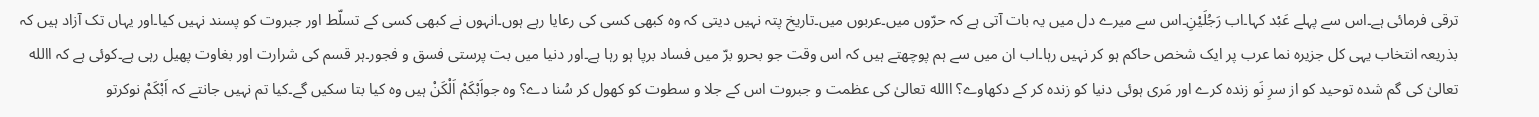ترقی فرمائی ہے۔اس سے پہلے عَبْد کہا۔اب رَجُلَیْنِ۔اس سے میرے دل میں یہ بات آتی ہے کہ حرّوں میں۔عربوں میں۔تاریخ پتہ نہیں دیتی کہ وہ کبھی کسی کی رعایا رہے ہوں۔انہوں نے کبھی کسی کے تسلّط اور جبروت کو پسند نہیں کیا۔اور یہاں تک آزاد ہیں کہ بذریعہ انتخاب یہی کل جزیرہ نما عرب پر ایک شخص حاکم ہو کر نہیں رہا۔اب ان میں سے ہم پوچھتے ہیں کہ اس وقت جو بحرو برّ میں فساد برپا ہو رہا ہے۔اور دنیا میں بت پرستی فسق و فجور۔ہر قسم کی شرارت اور بغاوت پھیل رہی ہے۔کوئی ہے کہ االله تعالیٰ کی گم شدہ توحید کو از سرِ نَو زندہ کرے اور مَری ہوئی دنیا کو زندہ کر کے دکھاوے؟ االله تعالیٰ کی عظمت و جبروت اس کے جلا و سطوت کو کھول کر سُنا دے؟ وہ جواَبْکَمْ اَلْکَنْ ہیں وہ کیا بتا سکیں گے۔کیا تم نہیں جانتے کہ اَبْکَمْ نوکرتو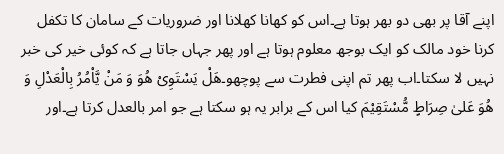اپنے آقا پر بھی دو بھر ہوتا ہے۔اس کو کھانا کھلانا اور ضروریات کے سامان کا تکفل کرنا خود مالک کو ایک بوجھ معلوم ہوتا ہے اور پھر جہاں جاتا ہے کہ کوئی خیر کی خبر نہیں لا سکتا۔اب پھر تم اپنی فطرت سے پوچھو۔ھَلْ یَسْتَوِیْ ھُوَ وَ مَنْ یَّاْمُرُ بِالْعَدْلِ وَ ھُوَ عَلیٰ صِرَاطٍ مُّسْتَقِیْمَ کیا اس کے برابر یہ ہو سکتا ہے جو امر بالعدل کرتا ہے۔اور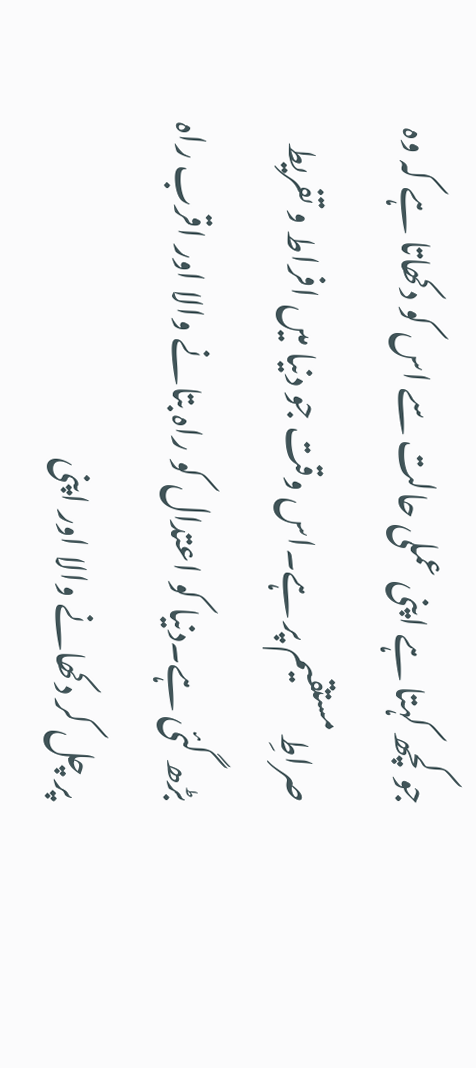جو کچھ کہتا ہے اپنی عملی حالت سے اس کو دکھاتا ہے کہ وہ صراطِ مستقیم پر ہے۔اس وقت جو دنیا میں افراط و تفریط بڑھ گئی ہے۔دنیا کو اعتدال کو راہ بتانے والا اور اقرب راہ پر چل کر دکھانے والا اور اپنی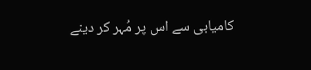کامیابی سے اس پر مُہر کر دینے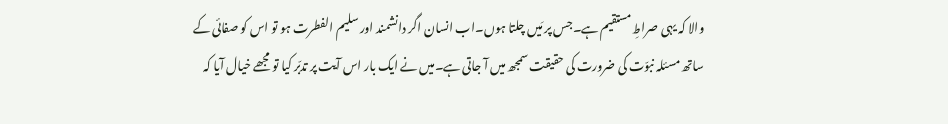والا کہ یہی صراطِ مستقیم ہے۔جس پر مَیں چلتا ہوں۔اب انسان اگر دانشمند اور سلیم الفطرت ہو تو اس کو صفائی کے ساتھ مسئلہ نبوّت کی ضرورت کی حقیقت سمجھ میں آ جاتی ہے۔میں نے ایک بار اس آیت پر تدبّر کیا تو مجھے خیال آیا کہ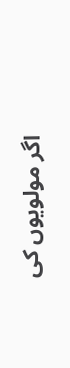اگر مولویوں کی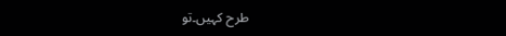طرح کہیں۔تو